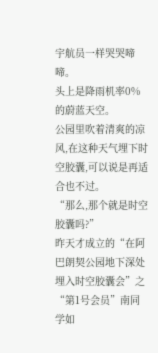宇航员一样哭哭啼啼。
头上是降雨机率0%的蔚蓝天空。
公园里吹着清爽的凉风,在这种天气埋下时空胶囊,可以说是再适合也不过。
“那么,那个就是时空胶囊吗?”
昨天才成立的“在阿巴朗契公园地下深处埋入时空胶囊会”之“第1号会员”南同学如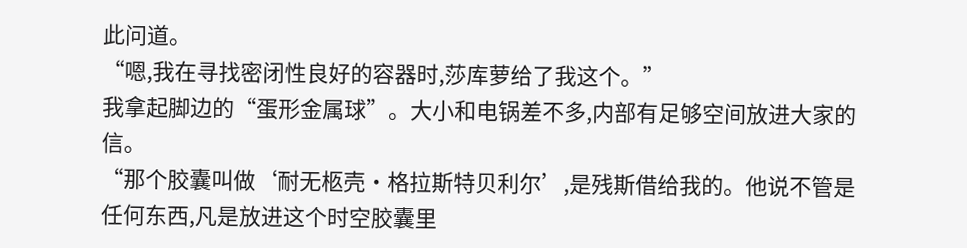此问道。
“嗯,我在寻找密闭性良好的容器时,莎库萝给了我这个。”
我拿起脚边的“蛋形金属球”。大小和电锅差不多,内部有足够空间放进大家的信。
“那个胶囊叫做‘耐无柩壳·格拉斯特贝利尔’,是残斯借给我的。他说不管是任何东西,凡是放进这个时空胶囊里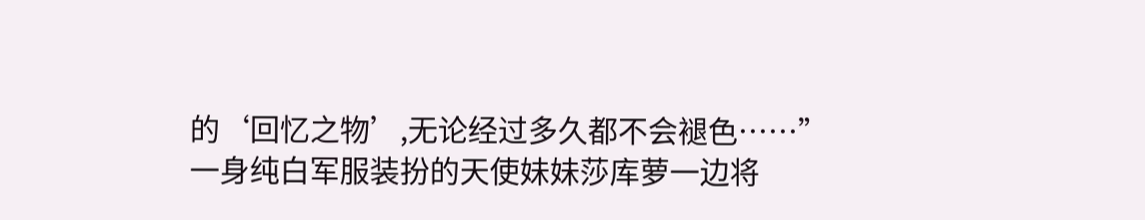的‘回忆之物’,无论经过多久都不会褪色……”
一身纯白军服装扮的天使妹妹莎库萝一边将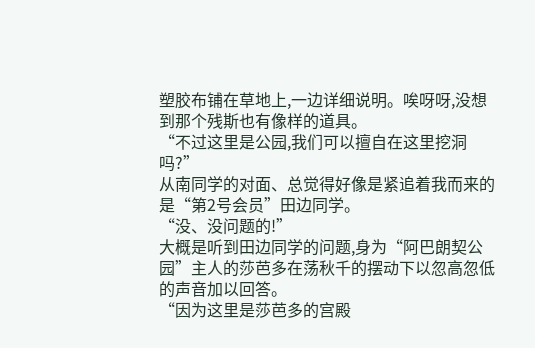塑胶布铺在草地上,一边详细说明。唉呀呀,没想到那个残斯也有像样的道具。
“不过这里是公园,我们可以擅自在这里挖洞吗?”
从南同学的对面、总觉得好像是紧追着我而来的是“第2号会员”田边同学。
“没、没问题的!”
大概是听到田边同学的问题,身为“阿巴朗契公园”主人的莎芭多在荡秋千的摆动下以忽高忽低的声音加以回答。
“因为这里是莎芭多的宫殿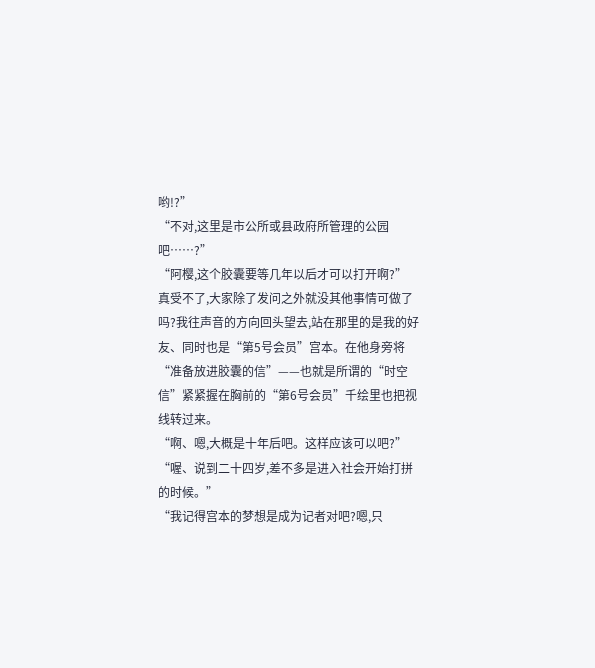哟!?”
“不对,这里是市公所或县政府所管理的公园吧……?”
“阿樱,这个胶囊要等几年以后才可以打开啊?”
真受不了,大家除了发问之外就没其他事情可做了吗?我往声音的方向回头望去,站在那里的是我的好友、同时也是“第5号会员”宫本。在他身旁将“准备放进胶囊的信”——也就是所谓的“时空信”紧紧握在胸前的“第6号会员”千绘里也把视线转过来。
“啊、嗯,大概是十年后吧。这样应该可以吧?”
“喔、说到二十四岁,差不多是进入社会开始打拼的时候。”
“我记得宫本的梦想是成为记者对吧?嗯,只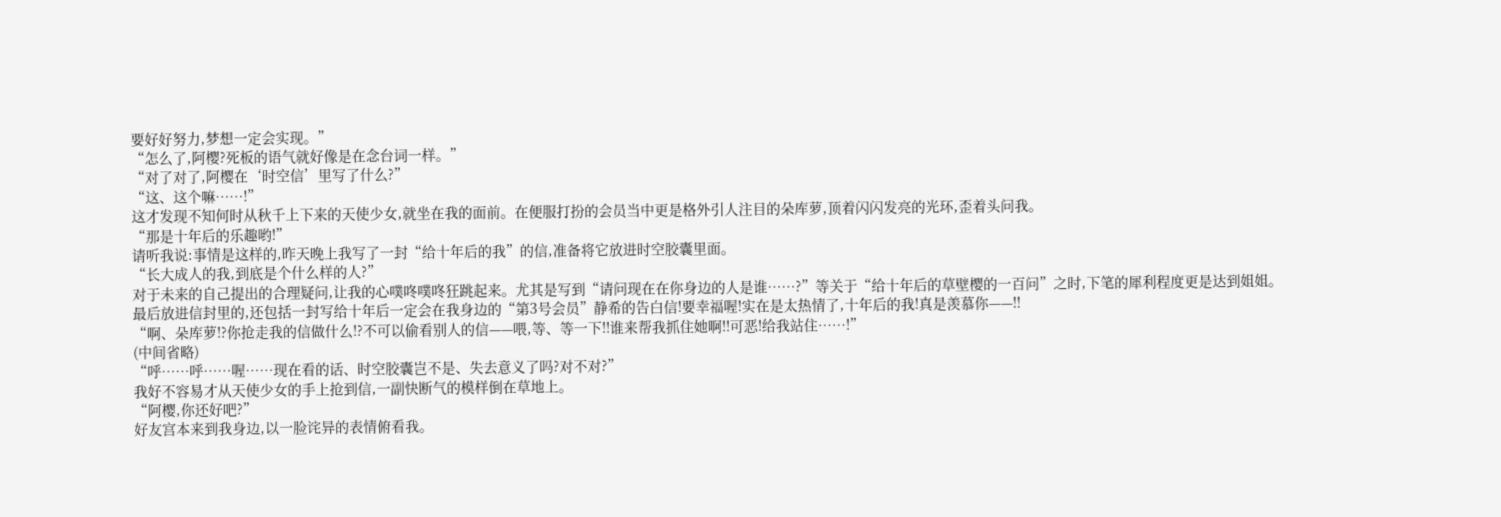要好好努力,梦想一定会实现。”
“怎么了,阿樱?死板的语气就好像是在念台词一样。”
“对了对了,阿樱在‘时空信’里写了什么?”
“这、这个嘛……!”
这才发现不知何时从秋千上下来的天使少女,就坐在我的面前。在便服打扮的会员当中更是格外引人注目的朵库萝,顶着闪闪发亮的光环,歪着头问我。
“那是十年后的乐趣哟!”
请听我说:事情是这样的,昨天晚上我写了一封“给十年后的我”的信,准备将它放进时空胶囊里面。
“长大成人的我,到底是个什么样的人?”
对于未来的自己提出的合理疑问,让我的心噗咚噗咚狂跳起来。尤其是写到“请问现在在你身边的人是谁……?”等关于“给十年后的草壁樱的一百问”之时,下笔的犀利程度更是达到姐姐。最后放进信封里的,还包括一封写给十年后一定会在我身边的“第3号会员”静希的告白信!要幸福喔!实在是太热情了,十年后的我!真是羡慕你——!!
“啊、朵库萝!?你抢走我的信做什么!?不可以偷看别人的信——喂,等、等一下!!谁来帮我抓住她啊!!可恶!给我站住……!”
(中间省略)
“呼……呼……喔……现在看的话、时空胶囊岂不是、失去意义了吗?对不对?”
我好不容易才从天使少女的手上抢到信,一副快断气的模样倒在草地上。
“阿樱,你还好吧?”
好友宫本来到我身边,以一脸诧异的表情俯看我。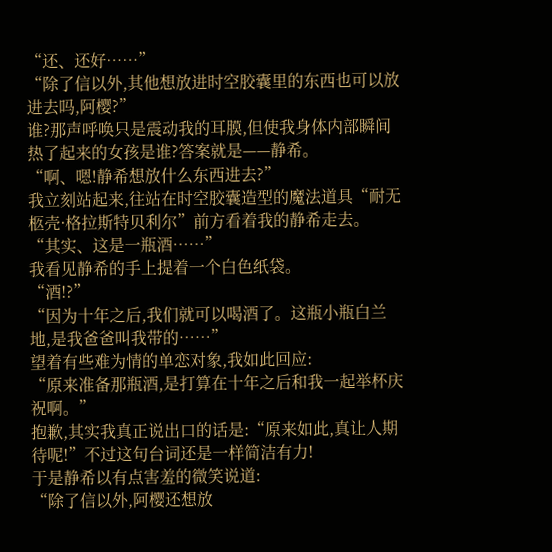“还、还好……”
“除了信以外,其他想放进时空胶囊里的东西也可以放进去吗,阿樱?”
谁?那声呼唤只是震动我的耳膜,但使我身体内部瞬间热了起来的女孩是谁?答案就是——静希。
“啊、嗯!静希想放什么东西进去?”
我立刻站起来,往站在时空胶囊造型的魔法道具“耐无柩壳·格拉斯特贝利尔”前方看着我的静希走去。
“其实、这是一瓶酒……”
我看见静希的手上提着一个白色纸袋。
“酒!?”
“因为十年之后,我们就可以喝酒了。这瓶小瓶白兰地,是我爸爸叫我带的……”
望着有些难为情的单恋对象,我如此回应:
“原来准备那瓶酒,是打算在十年之后和我一起举杯庆祝啊。”
抱歉,其实我真正说出口的话是:“原来如此,真让人期待呢!”不过这句台词还是一样简洁有力!
于是静希以有点害羞的微笑说道:
“除了信以外,阿樱还想放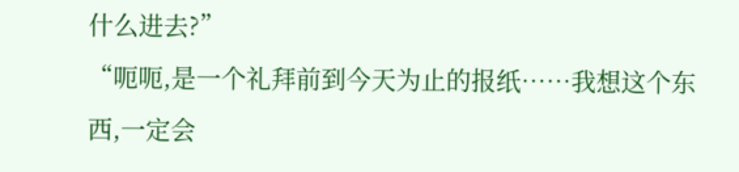什么进去?”
“呃呃,是一个礼拜前到今天为止的报纸……我想这个东西,一定会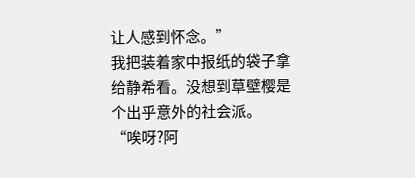让人感到怀念。”
我把装着家中报纸的袋子拿给静希看。没想到草壁樱是个出乎意外的社会派。
“唉呀?阿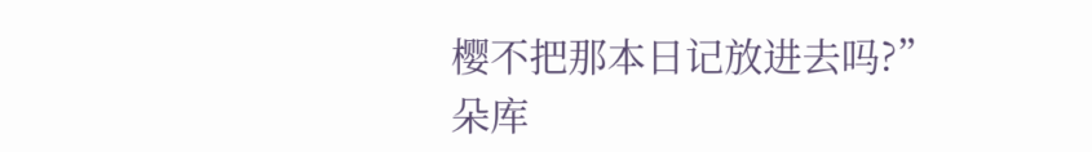樱不把那本日记放进去吗?”
朵库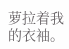萝拉着我的衣袖。